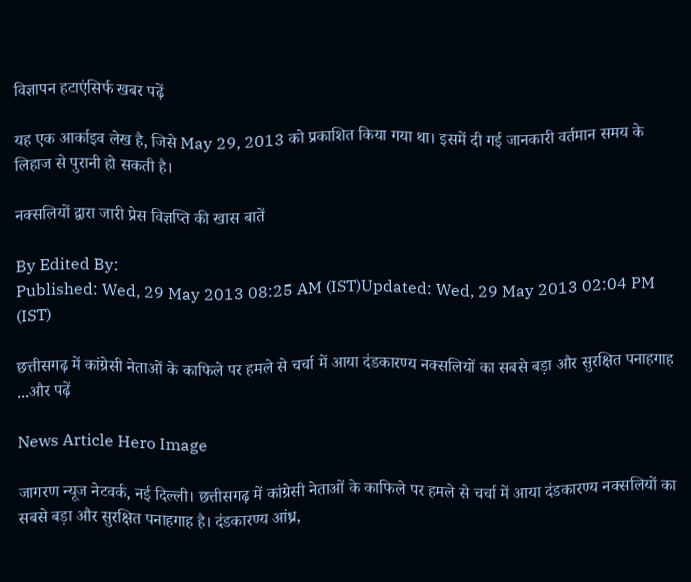विज्ञापन हटाएंसिर्फ खबर पढ़ें

यह एक आर्काइव लेख है, जिसे May 29, 2013 को प्रकाशित किया गया था। इसमें दी गई जानकारी वर्तमान समय के लिहाज से पुरानी हो सकती है।

नक्सलियों द्वारा जारी प्रेस विज्ञप्ति की खास बातें

By Edited By:
Published: Wed, 29 May 2013 08:25 AM (IST)Updated: Wed, 29 May 2013 02:04 PM (IST)

छत्तीसगढ़ में कांग्रेसी नेताओं के काफिले पर हमले से चर्चा में आया दंडकारण्य नक्सलियों का सबसे बड़ा और सुरक्षित पनाहगाह ...और पढ़ें

News Article Hero Image

जागरण न्यूज नेटवर्क, नई दिल्ली। छत्तीसगढ़ में कांग्रेसी नेताओं के काफिले पर हमले से चर्चा में आया दंडकारण्य नक्सलियों का सबसे बड़ा और सुरक्षित पनाहगाह है। दंडकारण्य आंध्र,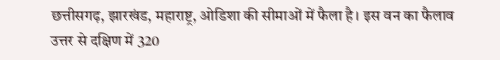छत्तीसगढ़, झारखंड, महाराष्ट्र, ओडिशा की सीमाओं में फैला है। इस वन का फैलाव उत्तर से दक्षिण में 320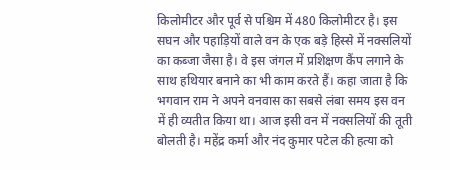किलोमीटर और पूर्व से पश्चिम में 480 किलोमीटर है। इस सघन और पहाड़ियों वाले वन के एक बड़े हिस्से में नक्सलियों का कब्जा जैसा है। वे इस जंगल में प्रशिक्षण कैंप लगाने के साथ हथियार बनाने का भी काम करते हैं। कहा जाता है कि भगवान राम ने अपने वनवास का सबसे लंबा समय इस वन में ही व्यतीत किया था। आज इसी वन में नक्सलियों की तूती बोलती है। महेंद्र कर्मा और नंद कुमार पटेल की हत्या को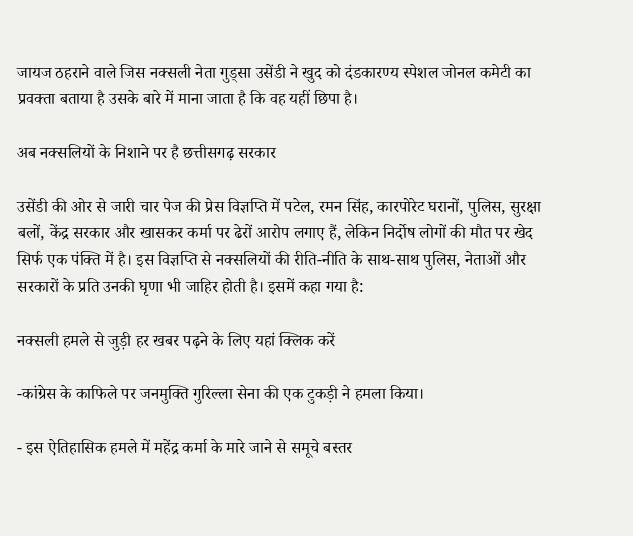जायज ठहराने वाले जिस नक्सली नेता गुड्सा उसेंडी ने खुद को दंडकारण्य स्पेशल जोनल कमेटी का प्रवक्ता बताया है उसके बारे में माना जाता है कि वह यहीं छिपा है।

अब नक्सलियों के निशाने पर है छत्तीसगढ़ सरकार

उसेंडी की ओर से जारी चार पेज की प्रेस विज्ञप्ति में पटेल, रमन सिंह, कारपोरेट घरानों, पुलिस, सुरक्षा बलों, केंद्र सरकार और खासकर कर्मा पर ढेरों आरोप लगाए हैं, लेकिन निर्दोष लोगों की मौत पर खेद सिर्फ एक पंक्ति में है। इस विज्ञप्ति से नक्सलियों की रीति-नीति के साथ-साथ पुलिस, नेताओं और सरकारों के प्रति उनकी घृणा भी जाहिर होती है। इसमें कहा गया है:

नक्सली हमले से जुड़ी हर खबर पढ़ने के लिए यहां क्लिक करें

-कांग्रेस के काफिले पर जनमुक्ति गुरिल्ला सेना की एक टुकड़ी ने हमला किया।

- इस ऐतिहासिक हमले में महेंद्र कर्मा के मारे जाने से समूचे बस्तर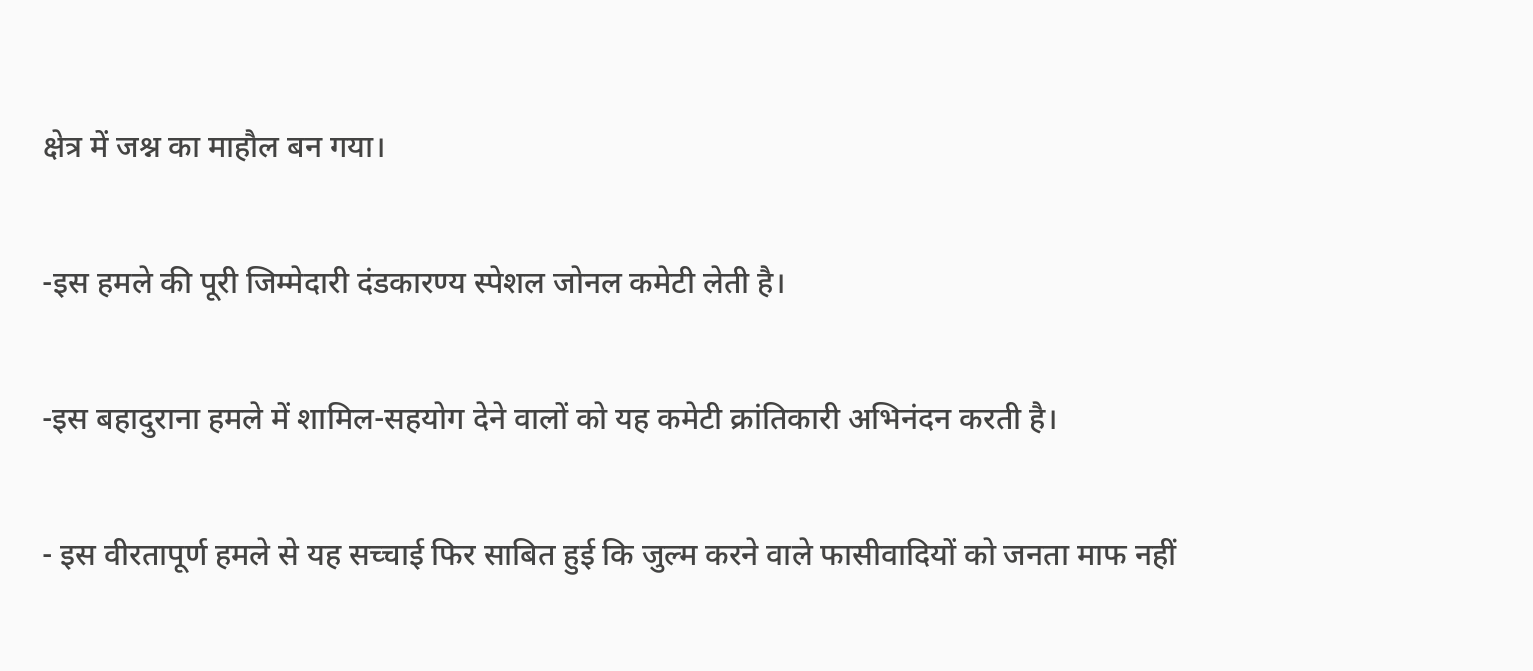क्षेत्र में जश्न का माहौल बन गया।

-इस हमले की पूरी जिम्मेदारी दंडकारण्य स्पेशल जोनल कमेटी लेती है।

-इस बहादुराना हमले में शामिल-सहयोग देने वालों को यह कमेटी क्रांतिकारी अभिनंदन करती है।

- इस वीरतापूर्ण हमले से यह सच्चाई फिर साबित हुई कि जुल्म करने वाले फासीवादियों को जनता माफ नहीं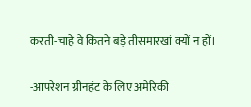करती-चाहे वे कितने बड़े तीसमारखां क्यों न हों।

-आपरेशन ग्रीनहंट के लिए अमेरिकी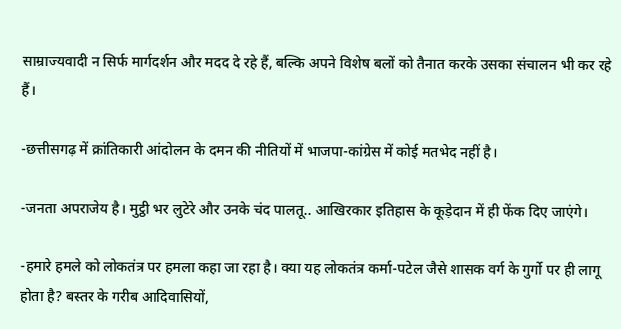साम्राज्यवादी न सिर्फ मार्गदर्शन और मदद दे रहे हैं, बल्कि अपने विशेष बलों को तैनात करके उसका संचालन भी कर रहे हैं।

-छत्तीसगढ़ में क्रांतिकारी आंदोलन के दमन की नीतियों में भाजपा-कांग्रेस में कोई मतभेद नहीं है।

-जनता अपराजेय है। मुट्ठी भर लुटेरे और उनके चंद पालतू.. आखिरकार इतिहास के कूड़ेदान में ही फेंक दिए जाएंगे।

-हमारे हमले को लोकतंत्र पर हमला कहा जा रहा है। क्या यह लोकतंत्र कर्मा-पटेल जैसे शासक वर्ग के गुर्गो पर ही लागू होता है? बस्तर के गरीब आदिवासियों,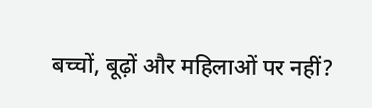बच्चों, बूढ़ों और महिलाओं पर नहीं?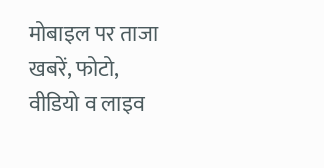मोबाइल पर ताजा खबरें, फोटो, वीडियो व लाइव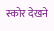स्कोर देखने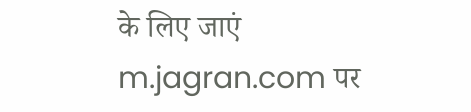के लिए जाएं m.jagran.com पर